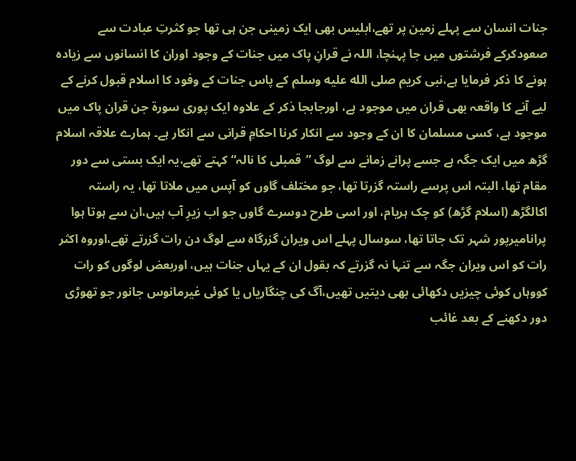جنات انسان سے پہلے زمین پر تھے،ابلیس بھی ایک زمینی جن ہی تھا جو کثرتِ عبادت سے صعودکرکے فرشتوں میں جا پہنچا، اللہ نے قرانِ پاک میں جنات کے وجود اوران کا انسانوں سے زیادہ ہونے کا ذکر فرمایا ہے،نبی کریم صلى الله عليه وسلم کے پاس جنات کے وفود کا اسلام قبول کرنے کے لیے آنے کا واقعہ بھی قران میں موجود ہے، اورجابجا ذکر کے علاوہ ایک پوری سورۃ جن قران پاک میں موجود ہے، کسی مسلمان کا ان کے وجود سے انکار کرنا احکامِ قرانی سے انکار ہے۔ ہمارے علاقہ اسلام گڑھ میں ایک جگہ ہے جسے پرانے زمانے سے لوگ ”قمبلی کا نالہ“ کہتے تھے،یہ ایک بستی سے دور مقام تھا، البتہ اس پرسے راستہ گزرتا تھا، جو مختلف گاوں کو آپس میں ملاتا تھا، یہ راستہ اکالگڑھ (اسلام گڑھ) کو چک ہریام، اور اسی طرح دوسرے گاوں جو اب زیرِ آب ہیں،ان سے ہوتا ہوا پرانامیرپور شہر تک جاتا تھا، سوسال پہلے اس ویران گزرگاہ سے لوگ دن رات گزرتے تھے،اوروہ اکثر رات کو اس ویران جگہ سے تنہا نہ گزرتے کہ بقول ان کے یہاں جنات ہیں، اوربعض لوگوں کو رات کووہاں کوئی چیزیں دکھائی بھی دیتیں تھیں،آگ کی چنگاریاں یا کوئی غیرمانوس جانور جو تھوڑی دور دکھنے کے بعد غائب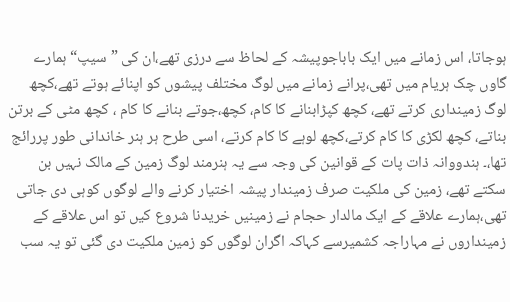ہوجاتا، اس زمانے میں ایک باباجوپیشہ کے لحاظ سے درزی تھے،ان کی ”سیپ“ ہمارے گاوں چک ہریام میں تھی،پرانے زمانے میں لوگ مختلف پیشوں کو اپنائے ہوتے تھے،کچھ لوگ زمینداری کرتے تھے، کچھ کپڑابنانے کا کام، کچھ،جوتے بنانے کا کام ، کچھ مٹی کے برتن بناتے، کچھ لکڑی کا کام کرتے،کچھ لوہے کا کام کرتے، اسی طرح ہر ہنر خاندانی طور پررائج تھا،۔ ہندووانہ ذات پات کے قوانین کی وجہ سے یہ ہنرمند لوگ زمین کے مالک نہیں بن سکتے تھے، زمین کی ملکیت صرف زمیندار پیشہ اختیار کرنے والے لوگوں کوہی دی جاتی تھی،ہمارے علاقے کے ایک مالدار حجام نے زمینیں خریدنا شروع کیں تو اس علاقے کے زمینداروں نے مہاراجہ کشمیرسے کہاکہ اگران لوگوں کو زمین ملکیت دی گئی تو یہ سب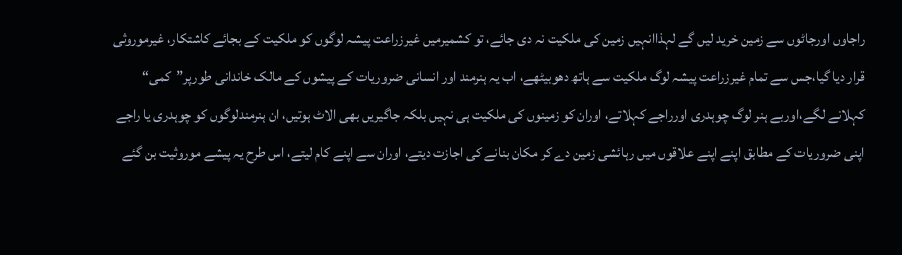راجاوں اورجاٹوں سے زمین خرید لیں گے لہذاانہیں زمین کی ملکیت نہ دی جائے، تو کشمیرمیں غیرزراعت پیشہ لوگوں کو ملکیت کے بجائے کاشتکار، غیرموروثی قرار دیا گیا،جس سے تمام غیرزراعت پیشہ لوگ ملکیت سے ہاتھ دھوبیٹھے، اب یہ ہنرمند اور انسانی ضروریات کے پیشوں کے مالک خاندانی طورپر”کمی“ کہلانے لگے،اوربے ہنر لوگ چوہدری اورراجے کہلاتے، اوران کو زمینوں کی ملکیت ہی نہیں بلکہ جاگیریں بھی الاٹ ہوتیں، ان ہنرمندلوگوں کو چوہدری یا راجے اپنی ضروریات کے مطابق اپنے اپنے علاقوں میں رہائشی زمین دے کر مکان بنانے کی اجازت دیتے، اوران سے اپنے کام لیتے، اس طرح یہ پیشے موروثیت بن گئے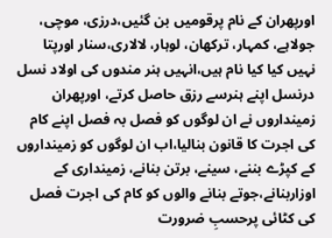اورپھران کے نام پرقومیں بن گئیں،درزی، موچی، جولاہے، کمہار، ترکھان، لوہار، لالاری،سنار اورپتا نہیں کیا کیا نام ہیں،انہیں ہنر مندوں کی اولاد نسل درنسل اپنے ہنرسے رزق حاصل کرتے، اورپھران زمینداروں نے ان لوگوں کو فصل بہ فصل اپنے کام کی اجرت کا قانون بنالیا،اب ان لوگوں کو زمینداروں کے کپڑے بننے، سینے، برتن بنانے، زمینداری کے اوزاربنانے،جوتے بنانے والوں کو کام کی اجرت فصل کی کٹائی پرحسبِ ضرورت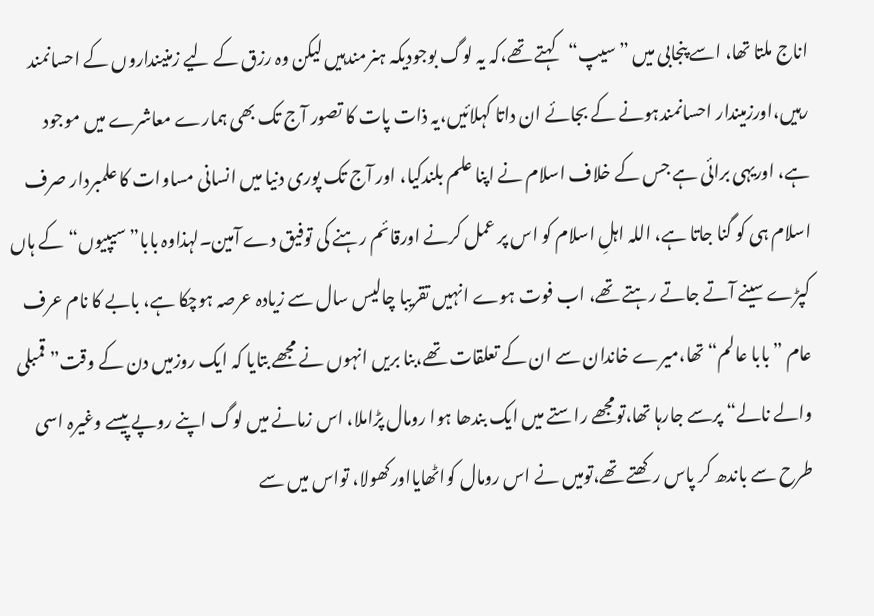اناج ملتا تھا، اسے پنجابی میں ”سیپ“کہتے تھے،کہ یہ لوگ بوجودیکہ ہنرمندہیں لیکن وہ رزق کے لیے زمنینداروں کے احسانمند رہیں،اورزمیندار احسانمندہونے کے بجائے ان داتا کہلائیں،یہ ذات پات کا تصور آج تک بھی ہمارے معاشرے میں موجود ہے، اوریہی برائی ہے جس کے خلاف اسلام نے اپنا علم بلندکیا، اور آج تک پوری دنیا میں انسانی مساوات کا علمبردار صرف اسلام ہی کو گنا جاتا ہے، اللہ اہلِ اسلام کو اس پر عمل کرنے اورقائم رہنے کی توفیق دے آمین۔لہذاوہ بابا”سیپیوں“کے ہاں کپڑے سینے آتے جاتے رہتے تھے، اب فوت ہوے انہیں تقریبا چالیس سال سے زیادہ عرصہ ہوچکا ہے، بابے کا نام عرف عام ”بابا عالم“ تھا،میرے خاندان سے ان کے تعلقات تھے،بنا بریں انہوں نے مجھے بتایا کہ ایک روزمیں دن کے وقت”قمبلی والے نالے“ پرسے جارہا تھا،تومجھے راستے میں ایک بندھا ہوا رومال پڑاملا، اس زمانے میں لوگ اپنے روپے پیسے وغیرہ اسی طرح سے باندھ کر پاس رکھتے تھے،تومیں نے اس رومال کواٹھایااورکھولا، تواس میں سے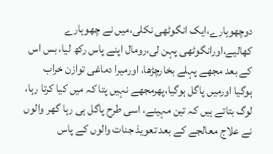دوچھوہارے،ایک انگوٹھی نکلی،میں نے چھوہارے کھالیے،اورانگوٹھی پہن لی،رومال اپنے پاس رکھ لیا، بس اس کے بعد مجھے پہلے بخارچڑھا، اورمیرا دماغی توازن خراب ہوگیا اورمیں پاگل ہوگیا،پھرمجھے نہیں پتا کہ میں کیا کرتا رہا، لوگ بتاتے ہیں کہ تین مہینے، اسی طرح پاگل ہی رہا گھر والوں نے علاج معالجے کے بعد تعویذ جنات والوں کے پاس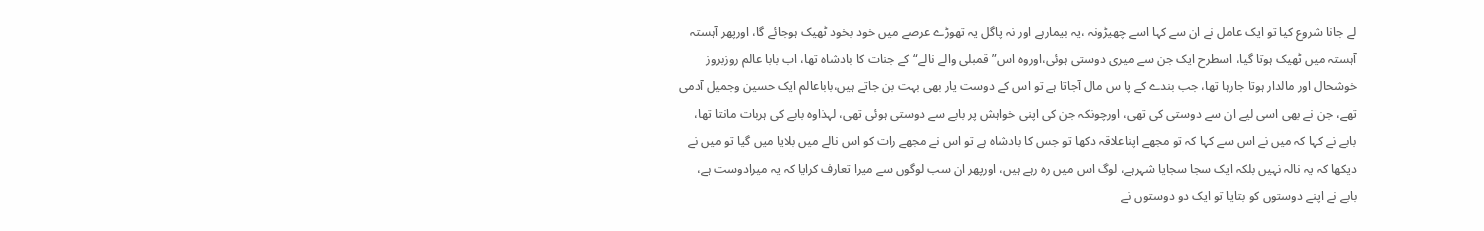لے جانا شروع کیا تو ایک عامل نے ان سے کہا اسے چھیڑونہ ،یہ بیمارہے اور نہ پاگل یہ تھوڑے عرصے میں خود بخود ٹھیک ہوجائے گا، اورپھر آہستہ آہستہ میں ٹھیک ہوتا گیا، اسطرح ایک جن سے میری دوستی ہوئی،اوروہ اس”قمبلی والے نالے“ کے جنات کا بادشاہ تھا، اب بابا عالم روزبروز خوشحال اور مالدار ہوتا جارہا تھا، جب بندے کے پا س مال آجاتا ہے تو اس کے دوست یار بھی بہت بن جاتے ہیں،باباعالم ایک حسین وجمیل آدمی تھے، جن نے بھی اسی لیے ان سے دوستی کی تھی، اورچونکہ جن کی اپنی خواہش پر بابے سے دوستی ہوئی تھی، لہذاوہ بابے کی ہربات مانتا تھا، بابے نے کہا کہ میں نے اس سے کہا کہ تو مجھے اپناعلاقہ دکھا تو جس کا بادشاہ ہے تو اس نے مجھے رات کو اس نالے میں بلایا میں گیا تو میں نے دیکھا کہ یہ نالہ نہیں بلکہ ایک سجا سجایا شہرہے، لوگ اس میں رہ رہے ہیں، اورپھر ان سب لوگوں سے میرا تعارف کرایا کہ یہ میرادوست ہے، بابے نے اپنے دوستوں کو بتایا تو ایک دو دوستوں نے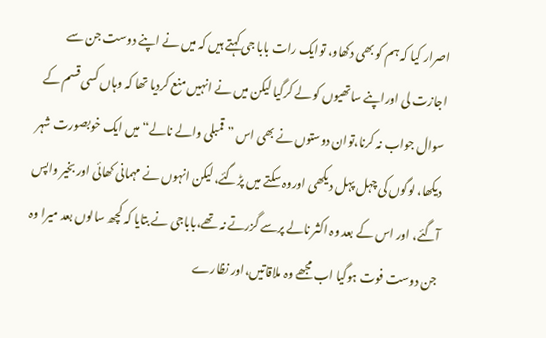اصرار کیا کہ ہم کو بھی دکھاو، توایک رات بابا جی کہتے ہیں کہ میں نے اپنے دوست جن سے اجازت لی اوراپنے ساتھیوں کو لے کرگیا لیکن میں نے انہیں منع کردیا تھا کہ وہاں کسی قسم کے سوال جواب نہ کرنا،توان دوستوں نے بھی اس ”قمبلی والے نالے“میں ایک خوبصورت شہر دیکھا، لوگوں کی چہل پہل دیکھی اوروہ سکتے میں پڑگئے، لیکن انہوں نے مہمانی کھائی اور بخیر واپس آگئے، اور اس کے بعد وہ اکثر نالے پرسے گزرتے نہ تھے،باباجی نے بتایا کہ کچھ سالوں بعد میرا وہ جن دوست فوت ہوگیا اب مجھے وہ ملاقاتیں،اور نظارے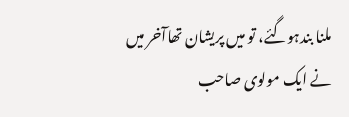ملنا بندہوگئے، تو میں پریشان تھاآخر میں نے ایک مولوی صاحب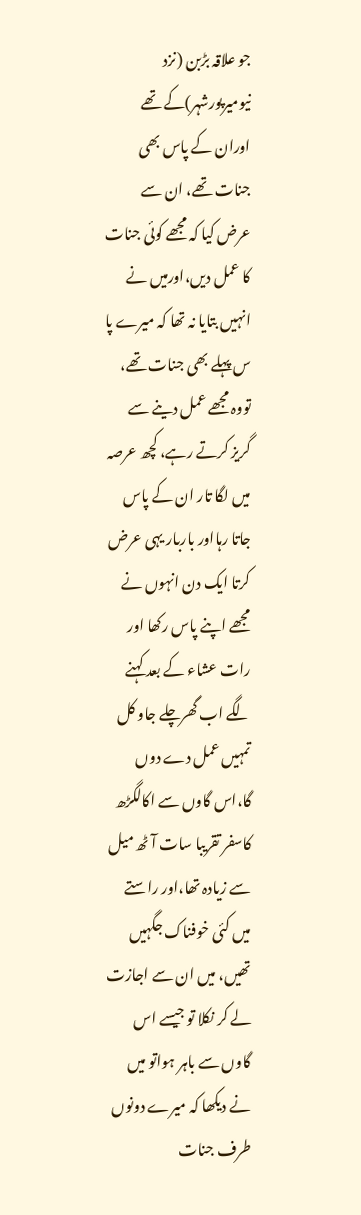جو علاقہ بڑبن (نزد نیومیرپورشہر)کے تھے اوران کے پاس بھی جنات تھے، ان سے عرض کیا کہ مجھے کوئی جنات کا عمل دیں،اورمیں نے انہیں بتایا نہ تھا کہ میرے پا س پہلے بھی جنات تھے، تووہ مجھے عمل دینے سے گریز کرتے رہے، کچھ عرصہ میں لگا تار ان کے پاس جاتا رہااور باربار یہی عرض کرتا ایک دن انہوں نے مجھے اپنے پاس رکھا اور رات عشاء کے بعد کہنے لگے اب گھرچلے جاو کل تمہیں عمل دے دوں گا،اس گاوں سے اکالگڑھ کاسفر تقریبا سات آٹھ میل سے زیادہ تھا،اور راستے میں کئی خوفناک جگہیں تھیں، میں ان سے اجازت لے کر نکلا تو جیسے اس گاوں سے باہر ہواتو میں نے دیکھا کہ میرے دونوں طرف جنات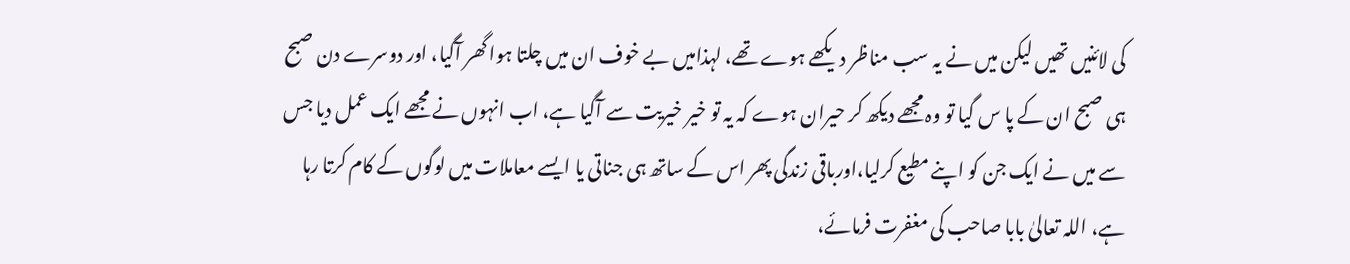کی لائنیں تھیں لیکن میں نے یہ سب مناظر دیکھے ہوے تھے، لہذامیں بے خوف ان میں چلتا ہوا گھر آگیا، اور دوسرے دن صبح ہی صبح ان کے پا س گیا تو وہ مجھے دیکھ کر حیران ہوے کہ یہ تو خیر خیریت سے آگیا ہے، اب انہوں نے مجھے ایک عمل دیا جس سے میں نے ایک جن کو اپنے مطیع کرلیا،اورباقی زندگی پھر اس کے ساتھ ہی جناتی یا ایسے معاملات میں لوگوں کے کام کرتا رہا ہے، اللہ تعالیٰ بابا صاحب کی مغفرت فرمائے،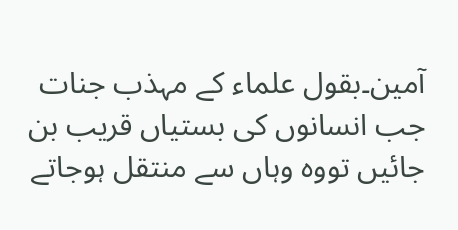آمین۔بقول علماء کے مہذب جنات جب انسانوں کی بستیاں قریب بن جائیں تووہ وہاں سے منتقل ہوجاتے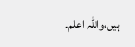ہیں،واللہ اعلم۔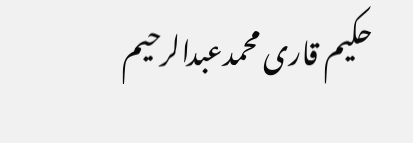حکیم قاری محمدعبدالرحیم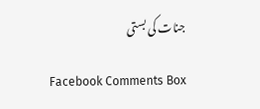جنات کی بستی

Facebook Comments Box